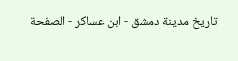تاريخ مدينة دمشق - ابن عساكر - الصفحة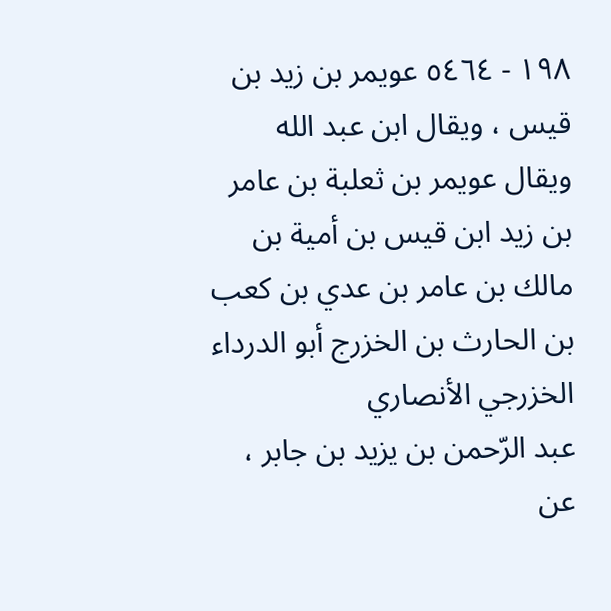١٩٨ - ٥٤٦٤ عويمر بن زيد بن قيس ، ويقال ابن عبد الله ويقال عويمر بن ثعلبة بن عامر بن زيد ابن قيس بن أمية بن مالك بن عامر بن عدي بن كعب بن الحارث بن الخزرج أبو الدرداء الخزرجي الأنصاري
عبد الرّحمن بن يزيد بن جابر ، عن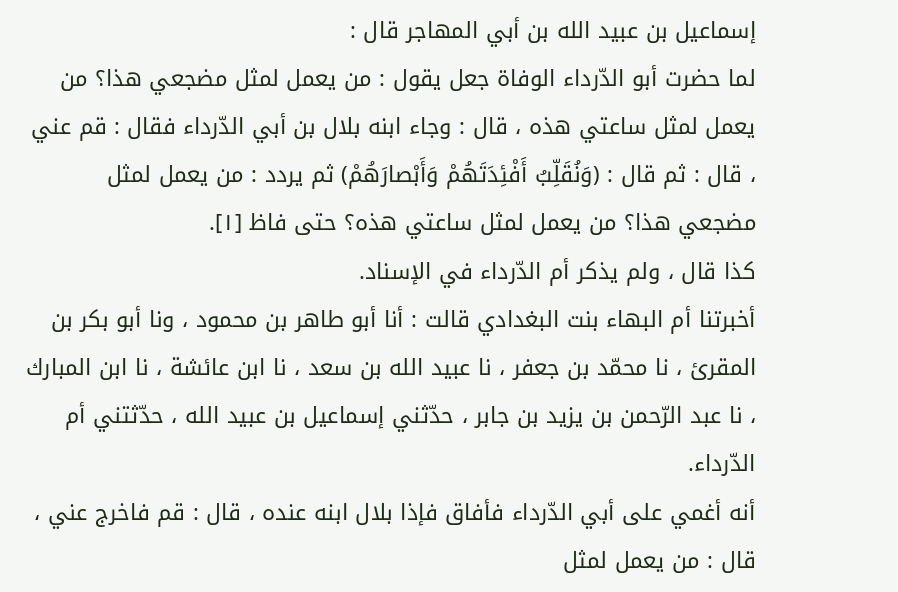إسماعيل بن عبيد الله بن أبي المهاجر قال :
لما حضرت أبو الدّرداء الوفاة جعل يقول : من يعمل لمثل مضجعي هذا؟ من يعمل لمثل ساعتي هذه ، قال : وجاء ابنه بلال بن أبي الدّرداء فقال : قم عني ، قال : ثم قال : (وَنُقَلِّبُ أَفْئِدَتَهُمْ وَأَبْصارَهُمْ) ثم يردد : من يعمل لمثل مضجعي هذا؟ من يعمل لمثل ساعتي هذه؟ حتى فاظ [١].
كذا قال ، ولم يذكر أم الدّرداء في الإسناد.
أخبرتنا أم البهاء بنت البغدادي قالت : أنا أبو طاهر بن محمود ، ونا أبو بكر بن المقرئ ، نا محمّد بن جعفر ، نا عبيد الله بن سعد ، نا ابن عائشة ، نا ابن المبارك ، نا عبد الرّحمن بن يزيد بن جابر ، حدّثني إسماعيل بن عبيد الله ، حدّثتني أم الدّرداء.
أنه أغمي على أبي الدّرداء فأفاق فإذا بلال ابنه عنده ، قال : قم فاخرج عني ، قال : من يعمل لمثل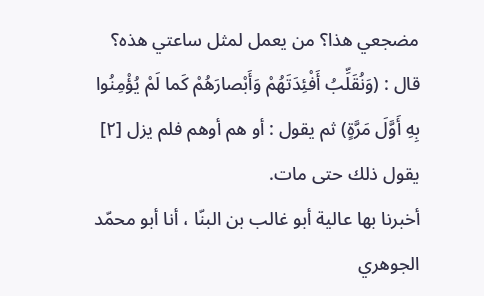مضجعي هذا؟ من يعمل لمثل ساعتي هذه؟ قال : (وَنُقَلِّبُ أَفْئِدَتَهُمْ وَأَبْصارَهُمْ كَما لَمْ يُؤْمِنُوا بِهِ أَوَّلَ مَرَّةٍ) ثم يقول : أو هم أوهم فلم يزل [٢] يقول ذلك حتى مات.
أخبرنا بها عالية أبو غالب بن البنّا ، أنا أبو محمّد الجوهري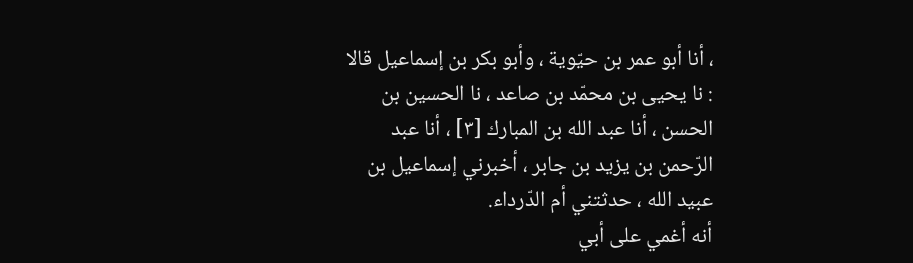، أنا أبو عمر بن حيّوية ، وأبو بكر بن إسماعيل قالا : نا يحيى بن محمّد بن صاعد ، نا الحسين بن الحسن ، أنا عبد الله بن المبارك [٣] ، أنا عبد الرّحمن بن يزيد بن جابر ، أخبرني إسماعيل بن عبيد الله ، حدثتني أم الدّرداء.
أنه أغمي على أبي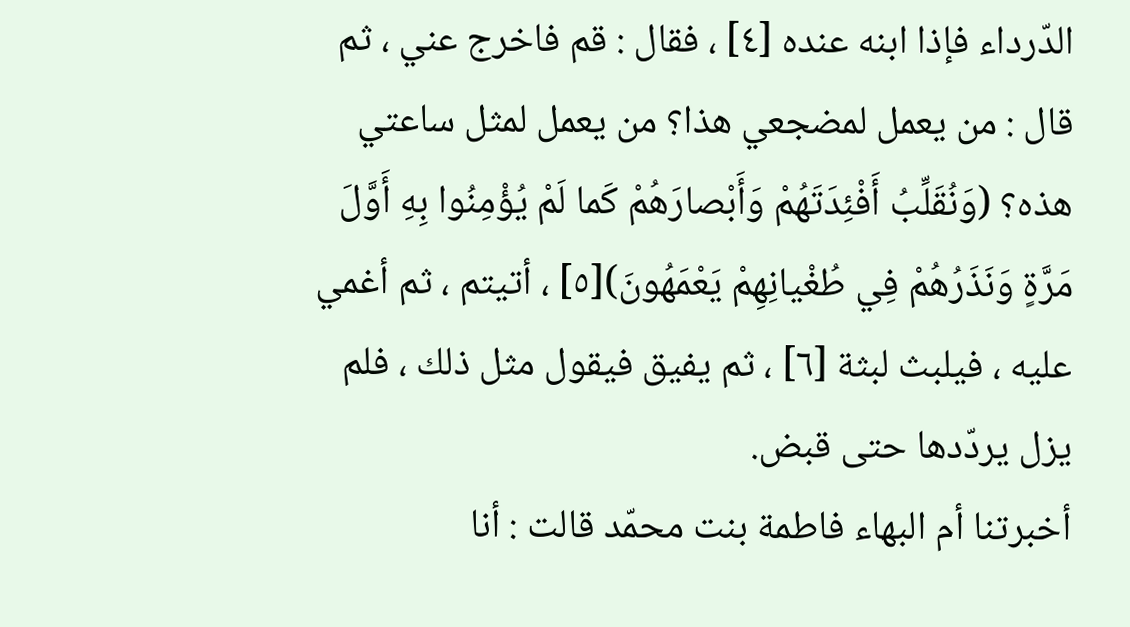الدّرداء فإذا ابنه عنده [٤] ، فقال : قم فاخرج عني ، ثم قال : من يعمل لمضجعي هذا؟ من يعمل لمثل ساعتي هذه؟ (وَنُقَلِّبُ أَفْئِدَتَهُمْ وَأَبْصارَهُمْ كَما لَمْ يُؤْمِنُوا بِهِ أَوَّلَ مَرَّةٍ وَنَذَرُهُمْ فِي طُغْيانِهِمْ يَعْمَهُونَ)[٥] ، أتيتم ، ثم أغمي عليه ، فيلبث لبثة [٦] ، ثم يفيق فيقول مثل ذلك ، فلم يزل يردّدها حتى قبض.
أخبرتنا أم البهاء فاطمة بنت محمّد قالت : أنا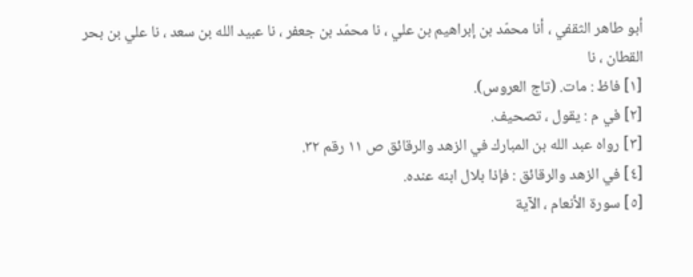أبو طاهر الثقفي ، أنا محمّد بن إبراهيم بن علي ، نا محمّد بن جعفر ، نا عبيد الله بن سعد ، نا علي بن بحر القطان ، نا
[١] فاظ : مات. (تاج العروس).
[٢] في م : يقول ، تصحيف.
[٣] رواه عبد الله بن المبارك في الزهد والرقائق ص ١١ رقم ٣٢.
[٤] في الزهد والرقائق : فإذا بلال ابنه عنده.
[٥] سورة الأنعام ، الآية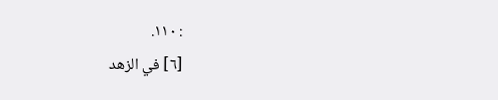: ١١٠.
[٦] في الزهد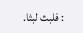: فلبث لبثا.